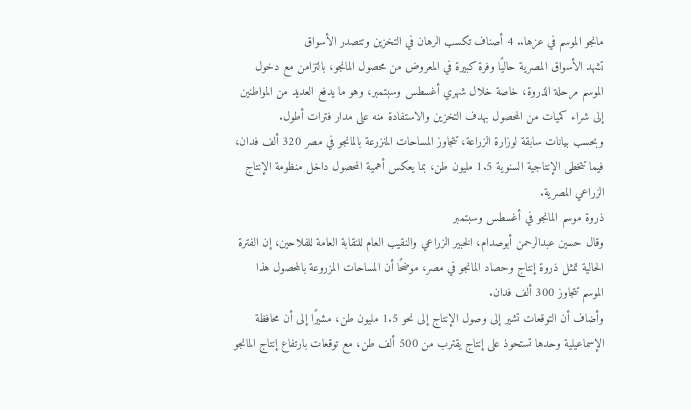مانجو الموسم في عزها.. 4 أصناف تكسب الرهان في التخزين وتتصدر الأسواق
تشهد الأسواق المصرية حاليًا وفرة كبيرة في المعروض من محصول المانجو، بالتزامن مع دخول الموسم مرحلة الذروة، خاصة خلال شهري أغسطس وسبتمبر، وهو ما يدفع العديد من المواطنين إلى شراء كميات من المحصول بهدف التخزين والاستفادة منه على مدار فترات أطول.
وبحسب بيانات سابقة لوزارة الزراعة، تتجاوز المساحات المنزرعة بالمانجو في مصر 320 ألف فدان، فيما تتخطى الإنتاجية السنوية 1.5 مليون طن، بما يعكس أهمية المحصول داخل منظومة الإنتاج الزراعي المصرية.
ذروة موسم المانجو في أغسطس وسبتمبر
وقال حسين عبدالرحمن أبوصدام، الخبير الزراعي والنقيب العام للنقابة العامة للفلاحين، إن الفترة الحالية تمثل ذروة إنتاج وحصاد المانجو في مصر، موضحًا أن المساحات المزروعة بالمحصول هذا الموسم تتجاوز 300 ألف فدان.
وأضاف أن التوقعات تشير إلى وصول الإنتاج إلى نحو 1.5 مليون طن، مشيرًا إلى أن محافظة الإسماعيلية وحدها تستحوذ على إنتاج يقترب من 500 ألف طن، مع توقعات بارتفاع إنتاج المانجو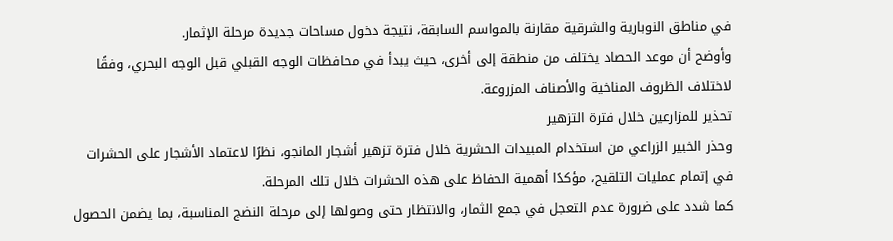في مناطق النوبارية والشرقية مقارنة بالمواسم السابقة، نتيجة دخول مساحات جديدة مرحلة الإثمار.
وأوضح أن موعد الحصاد يختلف من منطقة إلى أخرى، حيث يبدأ في محافظات الوجه القبلي قبل الوجه البحري، وفقًا لاختلاف الظروف المناخية والأصناف المزروعة.
تحذير للمزارعين خلال فترة التزهير
وحذر الخبير الزراعي من استخدام المبيدات الحشرية خلال فترة تزهير أشجار المانجو، نظرًا لاعتماد الأشجار على الحشرات في إتمام عمليات التلقيح، مؤكدًا أهمية الحفاظ على هذه الحشرات خلال تلك المرحلة.
كما شدد على ضرورة عدم التعجل في جمع الثمار، والانتظار حتى وصولها إلى مرحلة النضج المناسبة، بما يضمن الحصول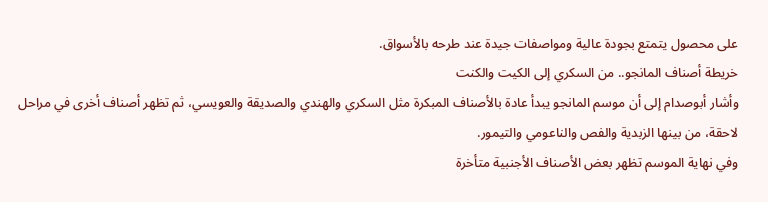على محصول يتمتع بجودة عالية ومواصفات جيدة عند طرحه بالأسواق.
خريطة أصناف المانجو.. من السكري إلى الكيت والكنت
وأشار أبوصدام إلى أن موسم المانجو يبدأ عادة بالأصناف المبكرة مثل السكري والهندي والصديقة والعويسي، ثم تظهر أصناف أخرى في مراحل لاحقة، من بينها الزبدية والفص والناعومي والتيمور.
وفي نهاية الموسم تظهر بعض الأصناف الأجنبية متأخرة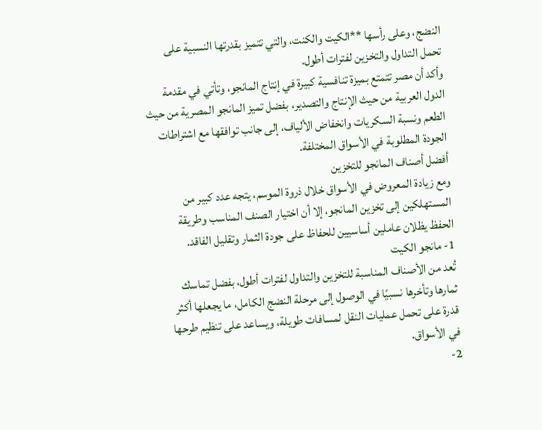النضج، وعلى رأسها **الكيت والكنت، والتي تتميز بقدرتها النسبية على تحمل التداول والتخزين لفترات أطول.
وأكد أن مصر تتمتع بميزة تنافسية كبيرة في إنتاج المانجو، وتأتي في مقدمة الدول العربية من حيث الإنتاج والتصدير، بفضل تميز المانجو المصرية من حيث الطعم ونسبة السكريات وانخفاض الألياف، إلى جانب توافقها مع اشتراطات الجودة المطلوبة في الأسواق المختلفة.
أفضل أصناف المانجو للتخزين
ومع زيادة المعروض في الأسواق خلال ذروة الموسم، يتجه عدد كبير من المستهلكين إلى تخزين المانجو، إلا أن اختيار الصنف المناسب وطريقة الحفظ يظلان عاملين أساسيين للحفاظ على جودة الثمار وتقليل الفاقد.
1- مانجو الكيت
تُعد من الأصناف المناسبة للتخزين والتداول لفترات أطول، بفضل تماسك ثمارها وتأخرها نسبيًا في الوصول إلى مرحلة النضج الكامل، ما يجعلها أكثر قدرة على تحمل عمليات النقل لمسافات طويلة، ويساعد على تنظيم طرحها في الأسواق.
2-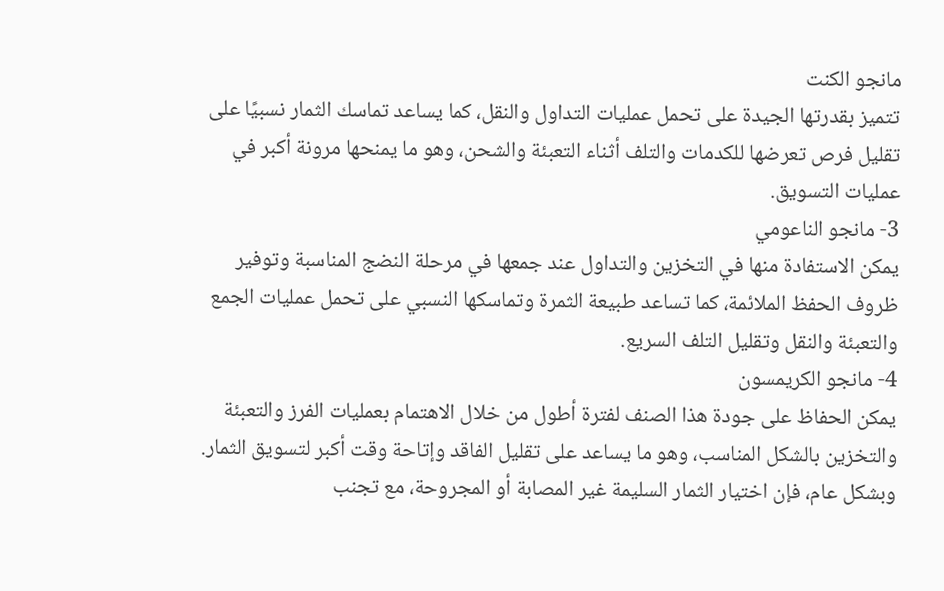مانجو الكنت
تتميز بقدرتها الجيدة على تحمل عمليات التداول والنقل، كما يساعد تماسك الثمار نسبيًا على تقليل فرص تعرضها للكدمات والتلف أثناء التعبئة والشحن، وهو ما يمنحها مرونة أكبر في عمليات التسويق.
3- مانجو الناعومي
يمكن الاستفادة منها في التخزين والتداول عند جمعها في مرحلة النضج المناسبة وتوفير ظروف الحفظ الملائمة، كما تساعد طبيعة الثمرة وتماسكها النسبي على تحمل عمليات الجمع والتعبئة والنقل وتقليل التلف السريع.
4- مانجو الكريمسون
يمكن الحفاظ على جودة هذا الصنف لفترة أطول من خلال الاهتمام بعمليات الفرز والتعبئة والتخزين بالشكل المناسب، وهو ما يساعد على تقليل الفاقد وإتاحة وقت أكبر لتسويق الثمار.
وبشكل عام، فإن اختيار الثمار السليمة غير المصابة أو المجروحة، مع تجنب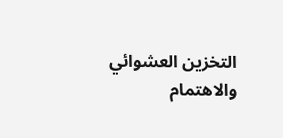التخزين العشوائي والاهتمام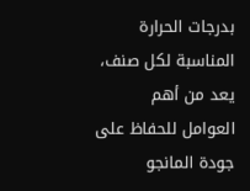بدرجات الحرارة المناسبة لكل صنف، يعد من أهم العوامل للحفاظ على جودة المانجو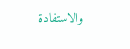والاستفادة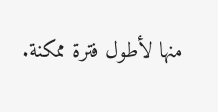منها لأطول فترة ممكنة.